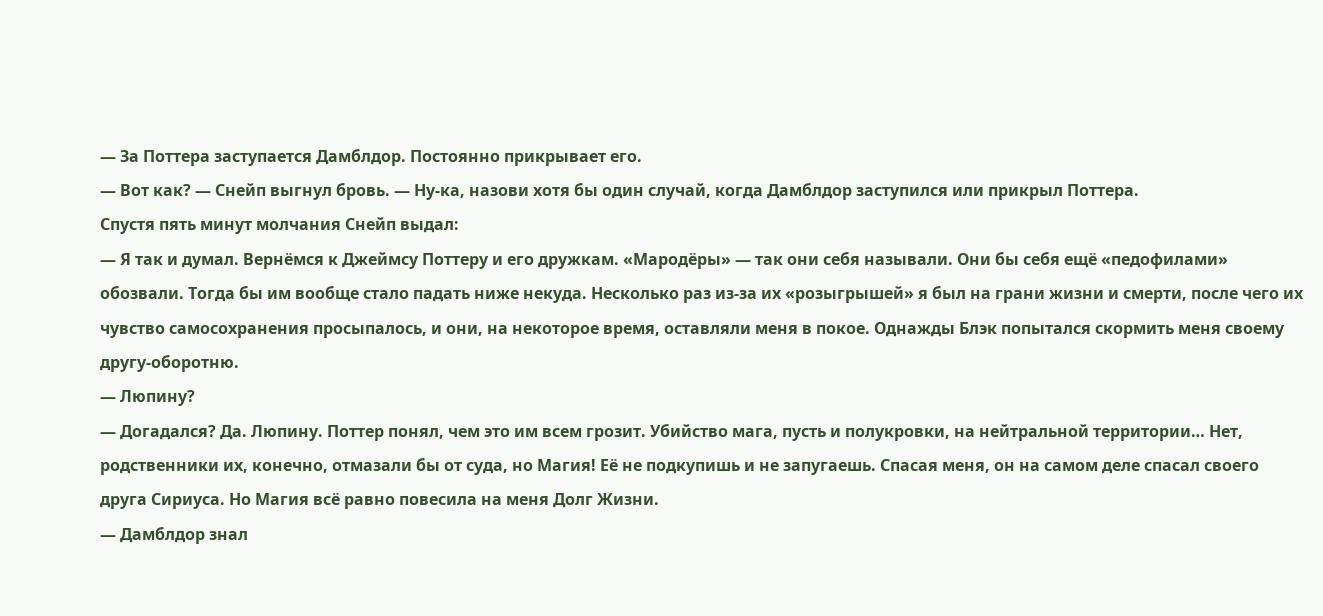— За Поттера заступается Дамблдор. Постоянно прикрывает его.
— Вот как? — Снейп выгнул бровь. — Ну-ка, назови хотя бы один случай, когда Дамблдор заступился или прикрыл Поттера.
Спустя пять минут молчания Снейп выдал:
— Я так и думал. Вернёмся к Джеймсу Поттеру и его дружкам. «Мародёры» — так они себя называли. Они бы себя ещё «педофилами» обозвали. Тогда бы им вообще стало падать ниже некуда. Несколько раз из-за их «розыгрышей» я был на грани жизни и смерти, после чего их чувство самосохранения просыпалось, и они, на некоторое время, оставляли меня в покое. Однажды Блэк попытался скормить меня своему другу-оборотню.
— Люпину?
— Догадался? Да. Люпину. Поттер понял, чем это им всем грозит. Убийство мага, пусть и полукровки, на нейтральной территории… Нет, родственники их, конечно, отмазали бы от суда, но Магия! Её не подкупишь и не запугаешь. Спасая меня, он на самом деле спасал своего друга Сириуса. Но Магия всё равно повесила на меня Долг Жизни.
— Дамблдор знал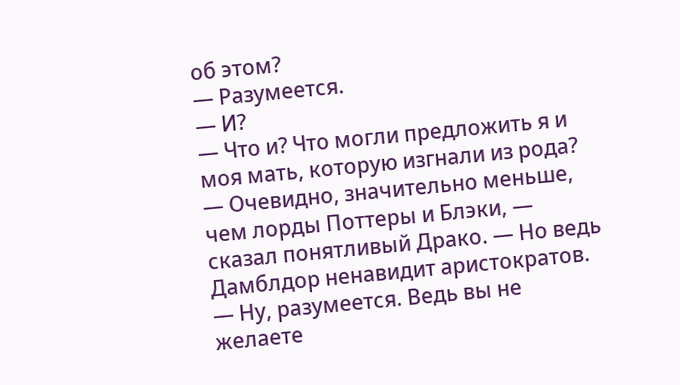об этом?
— Разумеется.
— И?
— Что и? Что могли предложить я и моя мать, которую изгнали из рода?
— Очевидно, значительно меньше, чем лорды Поттеры и Блэки, — сказал понятливый Драко. — Но ведь Дамблдор ненавидит аристократов.
— Ну, разумеется. Ведь вы не желаете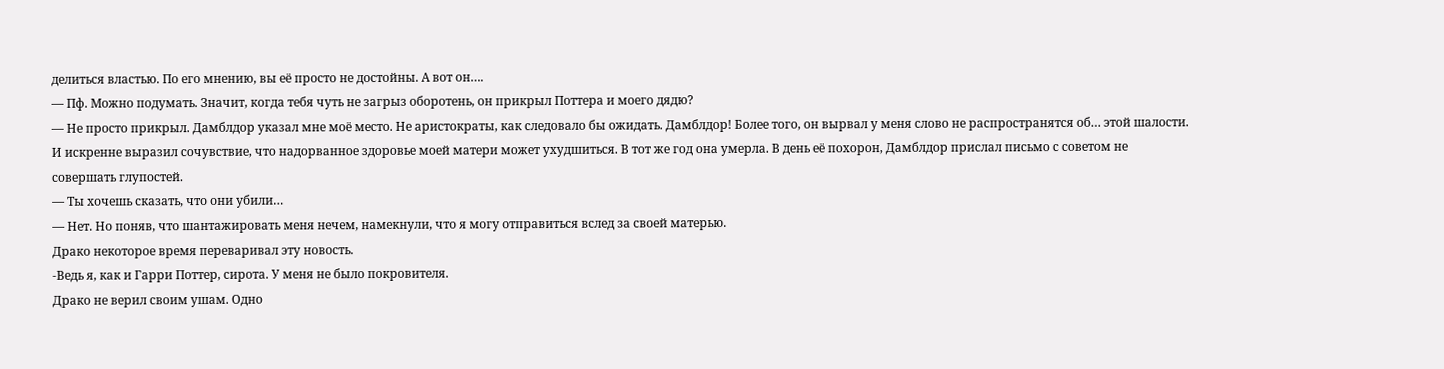делиться властью. По его мнению, вы её просто не достойны. А вот он….
— Пф. Можно подумать. Значит, когда тебя чуть не загрыз оборотень, он прикрыл Поттера и моего дядю?
— Не просто прикрыл. Дамблдор указал мне моё место. Не аристократы, как следовало бы ожидать. Дамблдор! Более того, он вырвал у меня слово не распространятся об… этой шалости. И искренне выразил сочувствие, что надорванное здоровье моей матери может ухудшиться. В тот же год она умерла. В день её похорон, Дамблдор прислал письмо с советом не совершать глупостей.
— Ты хочешь сказать, что они убили…
— Нет. Но поняв, что шантажировать меня нечем, намекнули, что я могу отправиться вслед за своей матерью.
Драко некоторое время переваривал эту новость.
-Ведь я, как и Гарри Поттер, сирота. У меня не было покровителя.
Драко не верил своим ушам. Одно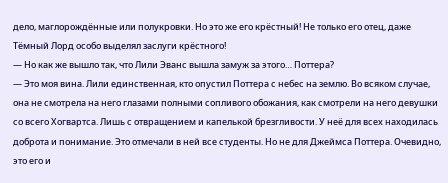дело, маглорождённые или полукровки. Но это же его крёстный! Не только его отец, даже Тёмный Лорд особо выделял заслуги крёстного!
— Но как же вышло так, что Лили Эванс вышла замуж за этого… Поттера?
— Это моя вина. Лили единственная, кто опустил Поттера с небес на землю. Во всяком случае, она не смотрела на него глазами полными сопливого обожания, как смотрели на него девушки со всего Хогвартса. Лишь с отвращением и капелькой брезгливости. У неё для всех находилась доброта и понимание. Это отмечали в ней все студенты. Но не для Джеймса Поттера. Очевидно, это его и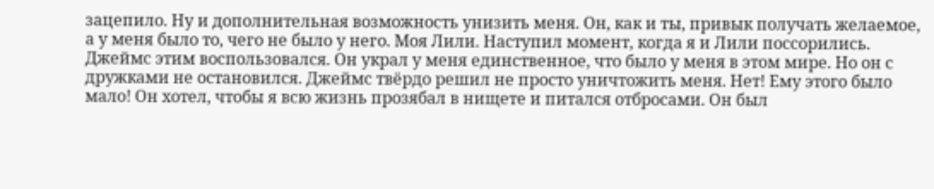зацепило. Ну и дополнительная возможность унизить меня. Он, как и ты, привык получать желаемое, а у меня было то, чего не было у него. Моя Лили. Наступил момент, когда я и Лили поссорились. Джеймс этим воспользовался. Он украл у меня единственное, что было у меня в этом мире. Но он с дружками не остановился. Джеймс твёрдо решил не просто уничтожить меня. Нет! Ему этого было мало! Он хотел, чтобы я всю жизнь прозябал в нищете и питался отбросами. Он был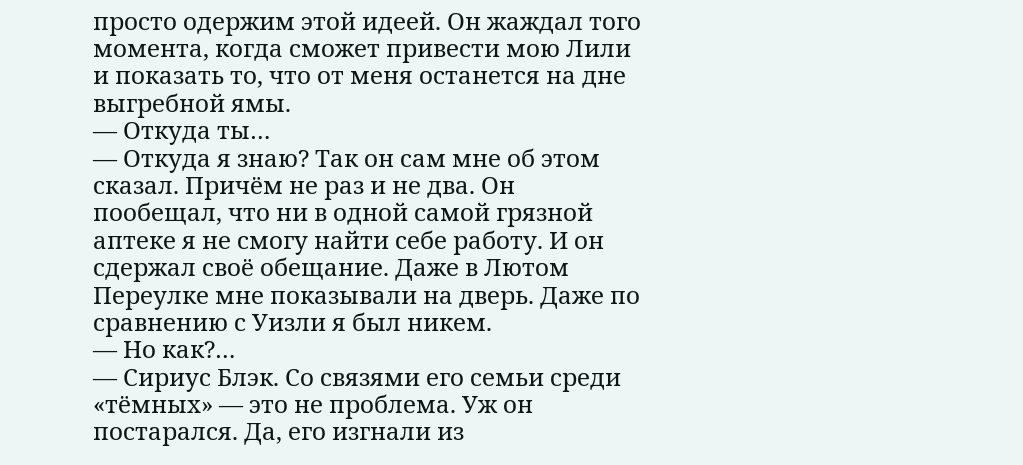просто одержим этой идеей. Он жаждал того момента, когда сможет привести мою Лили и показать то, что от меня останется на дне выгребной ямы.
— Откуда ты…
— Откуда я знаю? Так он сам мне об этом сказал. Причём не раз и не два. Он пообещал, что ни в одной самой грязной аптеке я не смогу найти себе работу. И он сдержал своё обещание. Даже в Лютом Переулке мне показывали на дверь. Даже по сравнению с Уизли я был никем.
— Но как?…
— Сириус Блэк. Со связями его семьи среди «тёмных» — это не проблема. Уж он постарался. Да, его изгнали из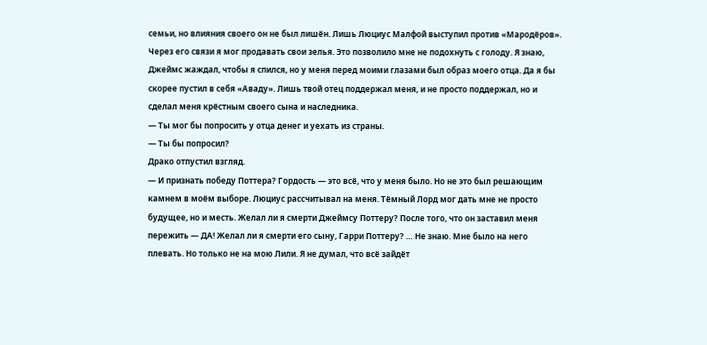семьи, но влияния своего он не был лишён. Лишь Люциус Малфой выступил против «Мародёров». Через его связи я мог продавать свои зелья. Это позволило мне не подохнуть с голоду. Я знаю, Джеймс жаждал, чтобы я спился, но у меня перед моими глазами был образ моего отца. Да я бы скорее пустил в себя «Аваду». Лишь твой отец поддержал меня, и не просто поддержал, но и сделал меня крёстным своего сына и наследника.
— Ты мог бы попросить у отца денег и уехать из страны.
— Ты бы попросил?
Драко отпустил взгляд.
— И признать победу Поттера? Гордость — это всё, что у меня было. Но не это был решающим камнем в моём выборе. Люциус рассчитывал на меня. Тёмный Лорд мог дать мне не просто будущее, но и месть. Желал ли я смерти Джеймсу Поттеру? После того, что он заставил меня пережить — ДА! Желал ли я смерти его сыну, Гарри Поттеру? … Не знаю. Мне было на него плевать. Но только не на мою Лили. Я не думал, что всё зайдёт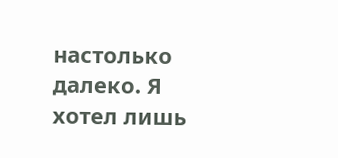настолько далеко. Я хотел лишь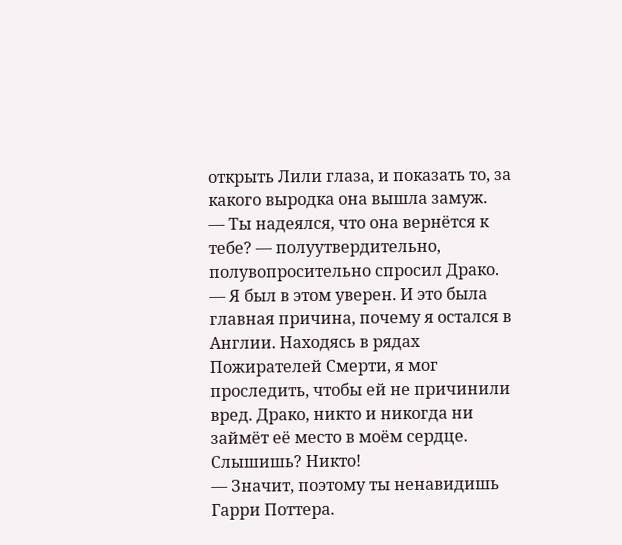открыть Лили глаза, и показать то, за какого выродка она вышла замуж.
— Ты надеялся, что она вернётся к тебе? — полуутвердительно, полувопросительно спросил Драко.
— Я был в этом уверен. И это была главная причина, почему я остался в Англии. Находясь в рядах Пожирателей Смерти, я мог проследить, чтобы ей не причинили вред. Драко, никто и никогда ни займёт её место в моём сердце. Слышишь? Никто!
— Значит, поэтому ты ненавидишь Гарри Поттера.